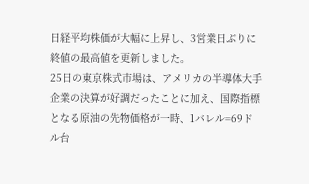日経平均株価が大幅に上昇し、3営業日ぶりに終値の最高値を更新しました。
25日の東京株式市場は、アメリカの半導体大手企業の決算が好調だったことに加え、国際指標となる原油の先物価格が一時、1バレル=69ドル台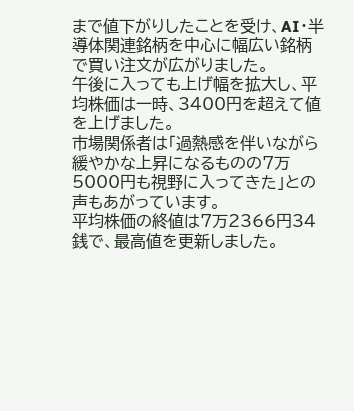まで値下がりしたことを受け、AI・半導体関連銘柄を中心に幅広い銘柄で買い注文が広がりました。
午後に入っても上げ幅を拡大し、平均株価は一時、3400円を超えて値を上げました。
市場関係者は「過熱感を伴いながら緩やかな上昇になるものの7万5000円も視野に入ってきた」との声もあがっています。
平均株価の終値は7万2366円34銭で、最高値を更新しました。